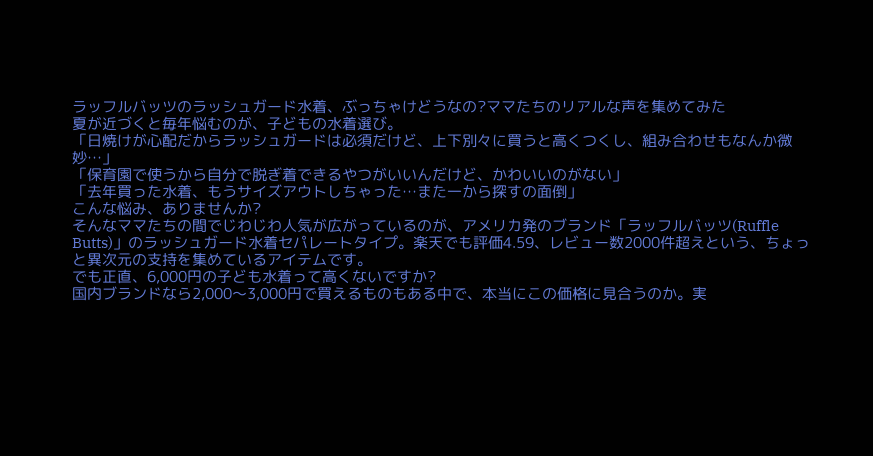ラッフルバッツのラッシュガード水着、ぶっちゃけどうなの?ママたちのリアルな声を集めてみた
夏が近づくと毎年悩むのが、子どもの水着選び。
「日焼けが心配だからラッシュガードは必須だけど、上下別々に買うと高くつくし、組み合わせもなんか微妙…」
「保育園で使うから自分で脱ぎ着できるやつがいいんだけど、かわいいのがない」
「去年買った水着、もうサイズアウトしちゃった…また一から探すの面倒」
こんな悩み、ありませんか?
そんなママたちの間でじわじわ人気が広がっているのが、アメリカ発のブランド「ラッフルバッツ(Ruffle Butts)」のラッシュガード水着セパレートタイプ。楽天でも評価4.59、レビュー数2000件超えという、ちょっと異次元の支持を集めているアイテムです。
でも正直、6,000円の子ども水着って高くないですか?
国内ブランドなら2,000〜3,000円で買えるものもある中で、本当にこの価格に見合うのか。実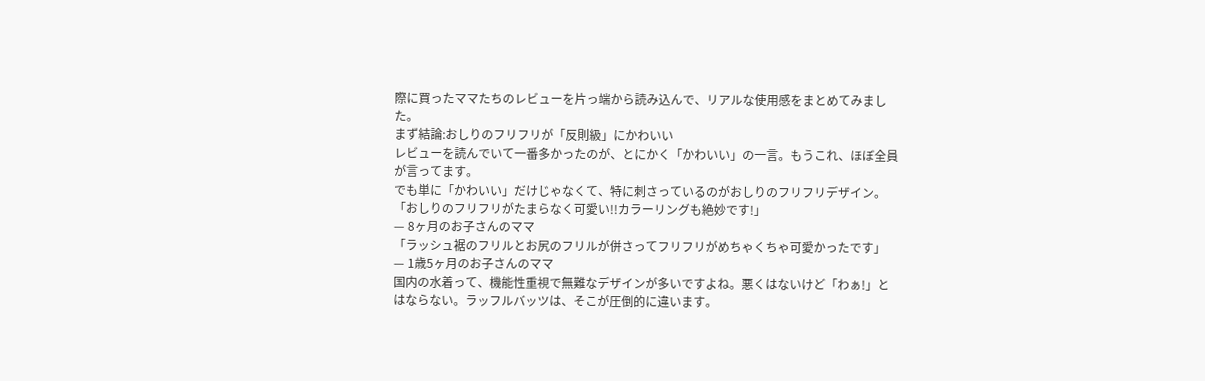際に買ったママたちのレビューを片っ端から読み込んで、リアルな使用感をまとめてみました。
まず結論:おしりのフリフリが「反則級」にかわいい
レビューを読んでいて一番多かったのが、とにかく「かわいい」の一言。もうこれ、ほぼ全員が言ってます。
でも単に「かわいい」だけじゃなくて、特に刺さっているのがおしりのフリフリデザイン。
「おしりのフリフリがたまらなく可愛い!!カラーリングも絶妙です!」
— 8ヶ月のお子さんのママ
「ラッシュ裾のフリルとお尻のフリルが併さってフリフリがめちゃくちゃ可愛かったです」
— 1歳5ヶ月のお子さんのママ
国内の水着って、機能性重視で無難なデザインが多いですよね。悪くはないけど「わぁ!」とはならない。ラッフルバッツは、そこが圧倒的に違います。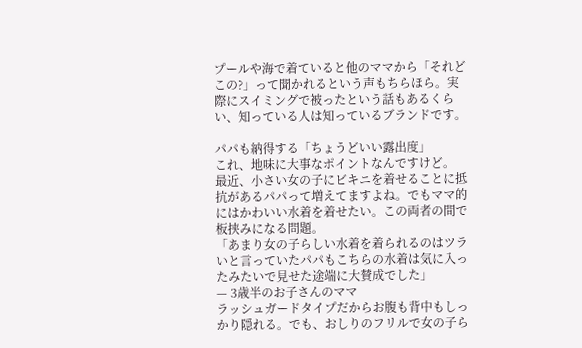プールや海で着ていると他のママから「それどこの?」って聞かれるという声もちらほら。実際にスイミングで被ったという話もあるくらい、知っている人は知っているブランドです。

パパも納得する「ちょうどいい露出度」
これ、地味に大事なポイントなんですけど。
最近、小さい女の子にビキニを着せることに抵抗があるパパって増えてますよね。でもママ的にはかわいい水着を着せたい。この両者の間で板挟みになる問題。
「あまり女の子らしい水着を着られるのはツラいと言っていたパパもこちらの水着は気に入ったみたいで見せた途端に大賛成でした」
— 3歳半のお子さんのママ
ラッシュガードタイプだからお腹も背中もしっかり隠れる。でも、おしりのフリルで女の子ら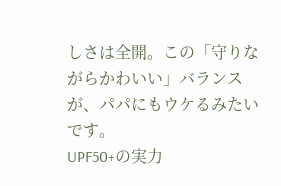しさは全開。この「守りながらかわいい」バランスが、パパにもウケるみたいです。
UPF50+の実力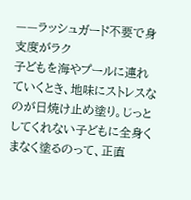——ラッシュガード不要で身支度がラク
子どもを海やプールに連れていくとき、地味にストレスなのが日焼け止め塗り。じっとしてくれない子どもに全身くまなく塗るのって、正直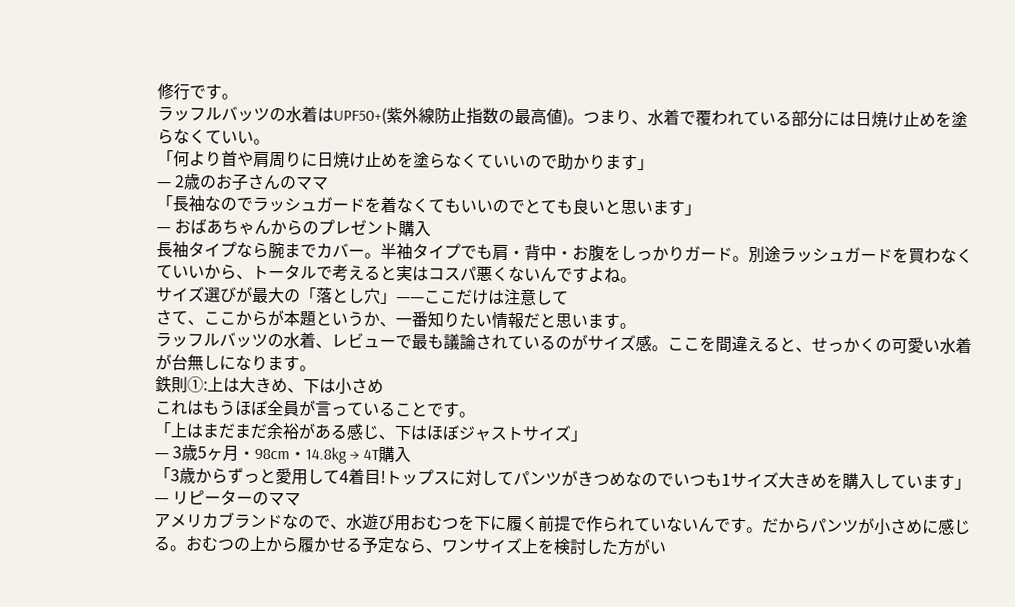修行です。
ラッフルバッツの水着はUPF50+(紫外線防止指数の最高値)。つまり、水着で覆われている部分には日焼け止めを塗らなくていい。
「何より首や肩周りに日焼け止めを塗らなくていいので助かります」
— 2歳のお子さんのママ
「長袖なのでラッシュガードを着なくてもいいのでとても良いと思います」
— おばあちゃんからのプレゼント購入
長袖タイプなら腕までカバー。半袖タイプでも肩・背中・お腹をしっかりガード。別途ラッシュガードを買わなくていいから、トータルで考えると実はコスパ悪くないんですよね。
サイズ選びが最大の「落とし穴」——ここだけは注意して
さて、ここからが本題というか、一番知りたい情報だと思います。
ラッフルバッツの水着、レビューで最も議論されているのがサイズ感。ここを間違えると、せっかくの可愛い水着が台無しになります。
鉄則①:上は大きめ、下は小さめ
これはもうほぼ全員が言っていることです。
「上はまだまだ余裕がある感じ、下はほぼジャストサイズ」
— 3歳5ヶ月・98cm・14.8kg → 4T購入
「3歳からずっと愛用して4着目!トップスに対してパンツがきつめなのでいつも1サイズ大きめを購入しています」
— リピーターのママ
アメリカブランドなので、水遊び用おむつを下に履く前提で作られていないんです。だからパンツが小さめに感じる。おむつの上から履かせる予定なら、ワンサイズ上を検討した方がい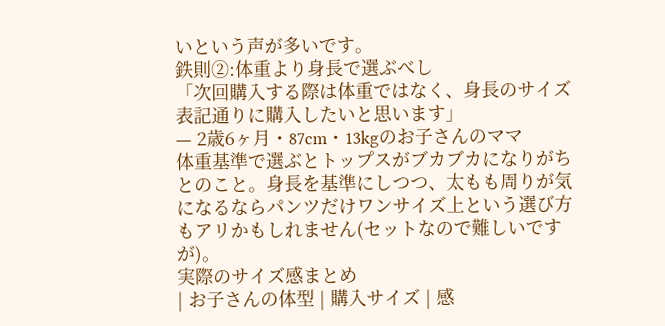いという声が多いです。
鉄則②:体重より身長で選ぶべし
「次回購入する際は体重ではなく、身長のサイズ表記通りに購入したいと思います」
— 2歳6ヶ月・87cm・13kgのお子さんのママ
体重基準で選ぶとトップスがブカブカになりがちとのこと。身長を基準にしつつ、太もも周りが気になるならパンツだけワンサイズ上という選び方もアリかもしれません(セットなので難しいですが)。
実際のサイズ感まとめ
| お子さんの体型 | 購入サイズ | 感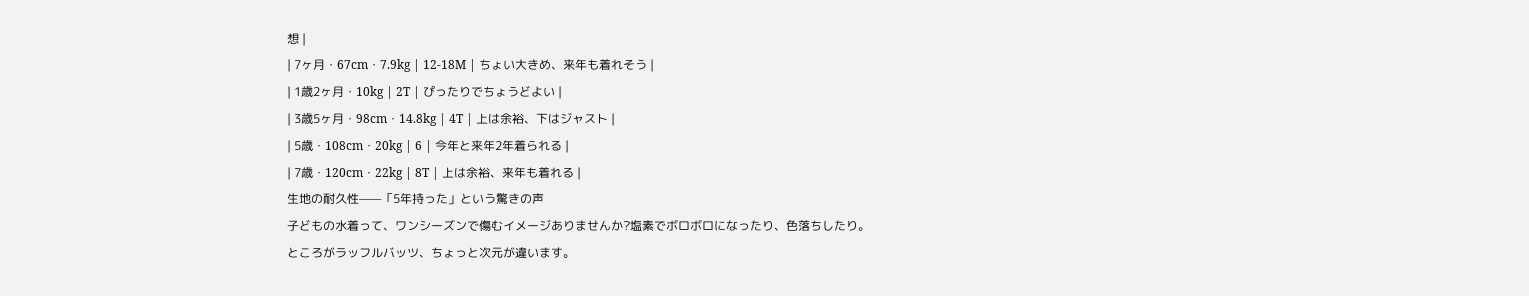想 |
| 7ヶ月・67cm・7.9kg | 12-18M | ちょい大きめ、来年も着れそう |
| 1歳2ヶ月・10kg | 2T | ぴったりでちょうどよい |
| 3歳5ヶ月・98cm・14.8kg | 4T | 上は余裕、下はジャスト |
| 5歳・108cm・20kg | 6 | 今年と来年2年着られる |
| 7歳・120cm・22kg | 8T | 上は余裕、来年も着れる |
生地の耐久性——「5年持った」という驚きの声
子どもの水着って、ワンシーズンで傷むイメージありませんか?塩素でボロボロになったり、色落ちしたり。
ところがラッフルバッツ、ちょっと次元が違います。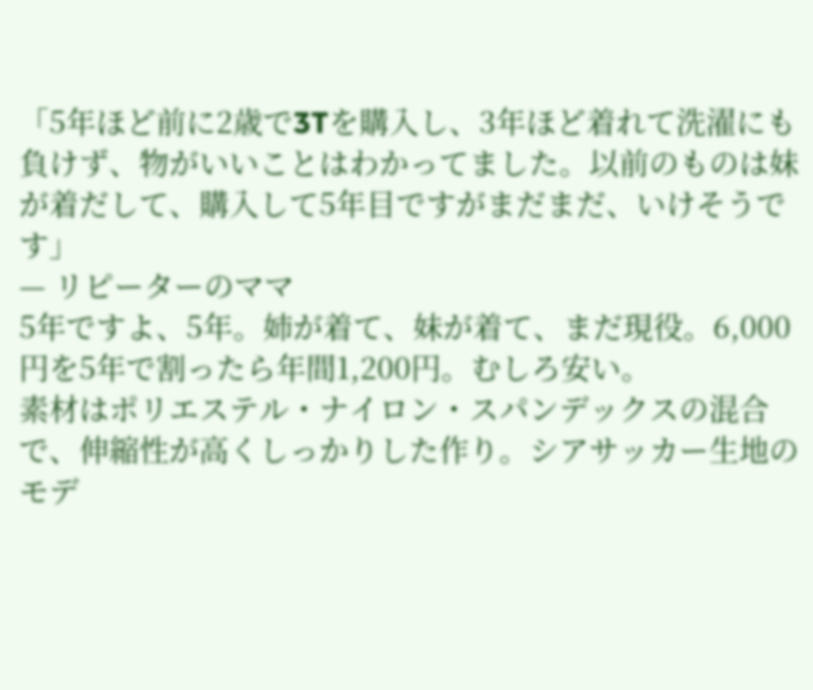「5年ほど前に2歳で3Tを購入し、3年ほど着れて洗濯にも負けず、物がいいことはわかってました。以前のものは妹が着だして、購入して5年目ですがまだまだ、いけそうです」
— リピーターのママ
5年ですよ、5年。姉が着て、妹が着て、まだ現役。6,000円を5年で割ったら年間1,200円。むしろ安い。
素材はポリエステル・ナイロン・スパンデックスの混合で、伸縮性が高くしっかりした作り。シアサッカー生地のモデ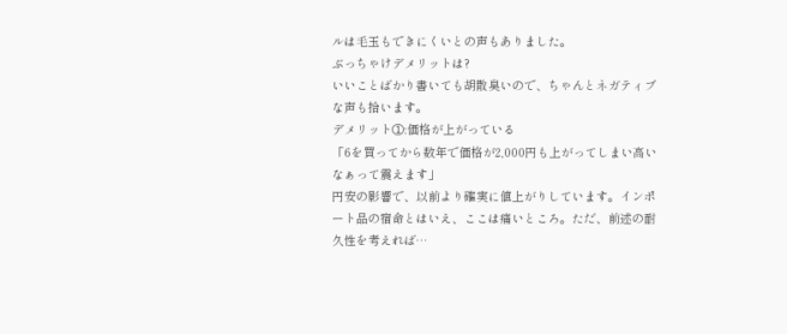ルは毛玉もできにくいとの声もありました。
ぶっちゃけデメリットは?
いいことばかり書いても胡散臭いので、ちゃんとネガティブな声も拾います。
デメリット①:価格が上がっている
「6を買ってから数年で価格が2,000円も上がってしまい高いなぁって震えます」
円安の影響で、以前より確実に値上がりしています。インポート品の宿命とはいえ、ここは痛いところ。ただ、前述の耐久性を考えれば…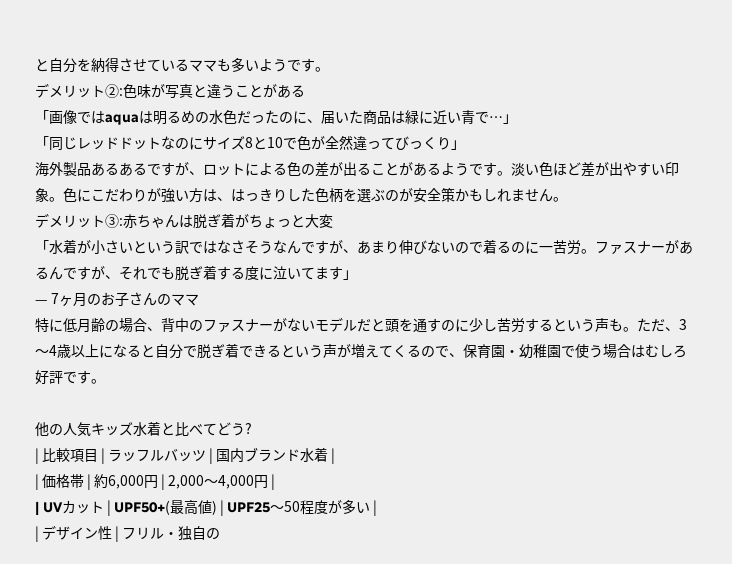と自分を納得させているママも多いようです。
デメリット②:色味が写真と違うことがある
「画像ではaquaは明るめの水色だったのに、届いた商品は緑に近い青で…」
「同じレッドドットなのにサイズ8と10で色が全然違ってびっくり」
海外製品あるあるですが、ロットによる色の差が出ることがあるようです。淡い色ほど差が出やすい印象。色にこだわりが強い方は、はっきりした色柄を選ぶのが安全策かもしれません。
デメリット③:赤ちゃんは脱ぎ着がちょっと大変
「水着が小さいという訳ではなさそうなんですが、あまり伸びないので着るのに一苦労。ファスナーがあるんですが、それでも脱ぎ着する度に泣いてます」
— 7ヶ月のお子さんのママ
特に低月齢の場合、背中のファスナーがないモデルだと頭を通すのに少し苦労するという声も。ただ、3〜4歳以上になると自分で脱ぎ着できるという声が増えてくるので、保育園・幼稚園で使う場合はむしろ好評です。

他の人気キッズ水着と比べてどう?
| 比較項目 | ラッフルバッツ | 国内ブランド水着 |
| 価格帯 | 約6,000円 | 2,000〜4,000円 |
| UVカット | UPF50+(最高値) | UPF25〜50程度が多い |
| デザイン性 | フリル・独自の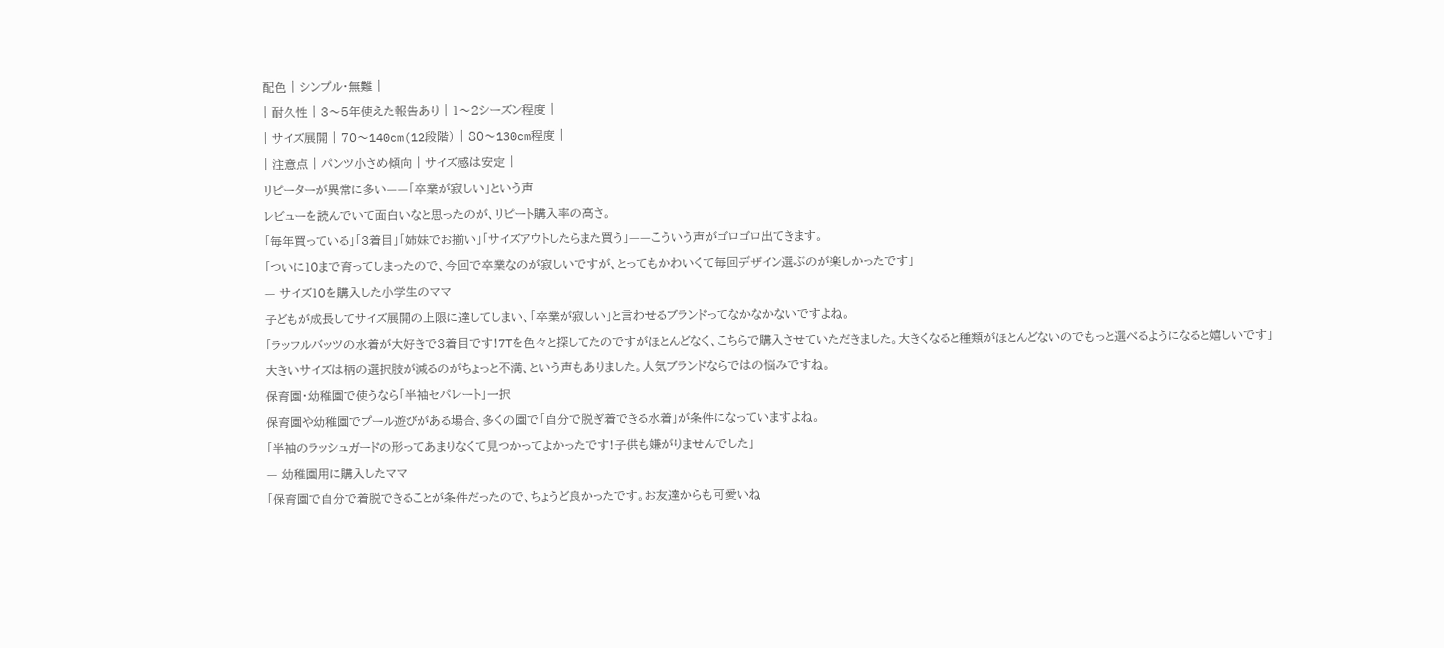配色 | シンプル・無難 |
| 耐久性 | 3〜5年使えた報告あり | 1〜2シーズン程度 |
| サイズ展開 | 70〜140cm(12段階) | 80〜130cm程度 |
| 注意点 | パンツ小さめ傾向 | サイズ感は安定 |
リピーターが異常に多い——「卒業が寂しい」という声
レビューを読んでいて面白いなと思ったのが、リピート購入率の高さ。
「毎年買っている」「3着目」「姉妹でお揃い」「サイズアウトしたらまた買う」——こういう声がゴロゴロ出てきます。
「ついに10まで育ってしまったので、今回で卒業なのが寂しいですが、とってもかわいくて毎回デザイン選ぶのが楽しかったです」
— サイズ10を購入した小学生のママ
子どもが成長してサイズ展開の上限に達してしまい、「卒業が寂しい」と言わせるブランドってなかなかないですよね。
「ラッフルバッツの水着が大好きで3着目です!7Tを色々と探してたのですがほとんどなく、こちらで購入させていただきました。大きくなると種類がほとんどないのでもっと選べるようになると嬉しいです」
大きいサイズは柄の選択肢が減るのがちょっと不満、という声もありました。人気ブランドならではの悩みですね。
保育園・幼稚園で使うなら「半袖セパレート」一択
保育園や幼稚園でプール遊びがある場合、多くの園で「自分で脱ぎ着できる水着」が条件になっていますよね。
「半袖のラッシュガードの形ってあまりなくて見つかってよかったです!子供も嫌がりませんでした」
— 幼稚園用に購入したママ
「保育園で自分で着脱できることが条件だったので、ちょうど良かったです。お友達からも可愛いね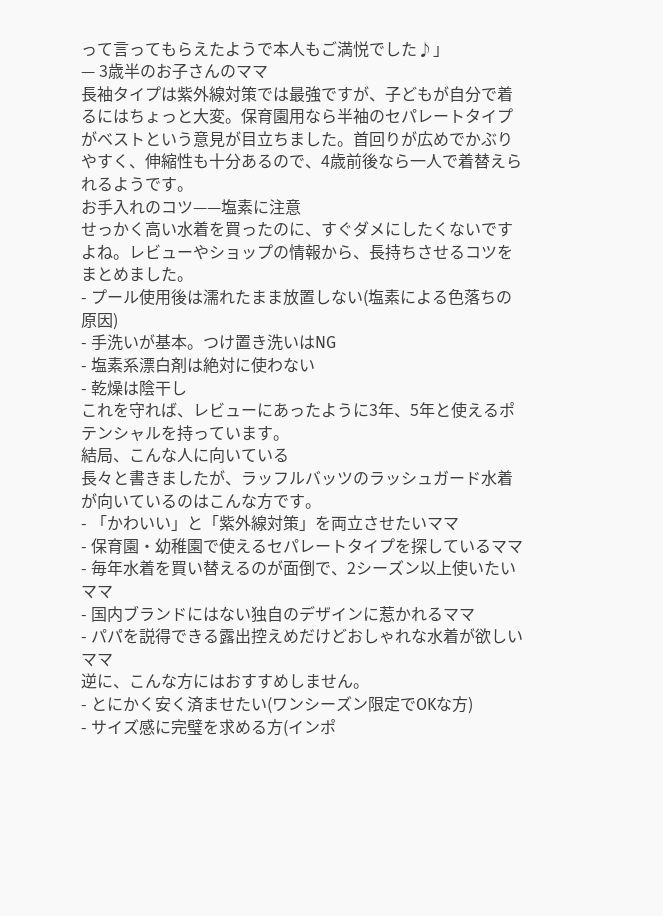って言ってもらえたようで本人もご満悦でした♪」
— 3歳半のお子さんのママ
長袖タイプは紫外線対策では最強ですが、子どもが自分で着るにはちょっと大変。保育園用なら半袖のセパレートタイプがベストという意見が目立ちました。首回りが広めでかぶりやすく、伸縮性も十分あるので、4歳前後なら一人で着替えられるようです。
お手入れのコツ——塩素に注意
せっかく高い水着を買ったのに、すぐダメにしたくないですよね。レビューやショップの情報から、長持ちさせるコツをまとめました。
- プール使用後は濡れたまま放置しない(塩素による色落ちの原因)
- 手洗いが基本。つけ置き洗いはNG
- 塩素系漂白剤は絶対に使わない
- 乾燥は陰干し
これを守れば、レビューにあったように3年、5年と使えるポテンシャルを持っています。
結局、こんな人に向いている
長々と書きましたが、ラッフルバッツのラッシュガード水着が向いているのはこんな方です。
- 「かわいい」と「紫外線対策」を両立させたいママ
- 保育園・幼稚園で使えるセパレートタイプを探しているママ
- 毎年水着を買い替えるのが面倒で、2シーズン以上使いたいママ
- 国内ブランドにはない独自のデザインに惹かれるママ
- パパを説得できる露出控えめだけどおしゃれな水着が欲しいママ
逆に、こんな方にはおすすめしません。
- とにかく安く済ませたい(ワンシーズン限定でOKな方)
- サイズ感に完璧を求める方(インポ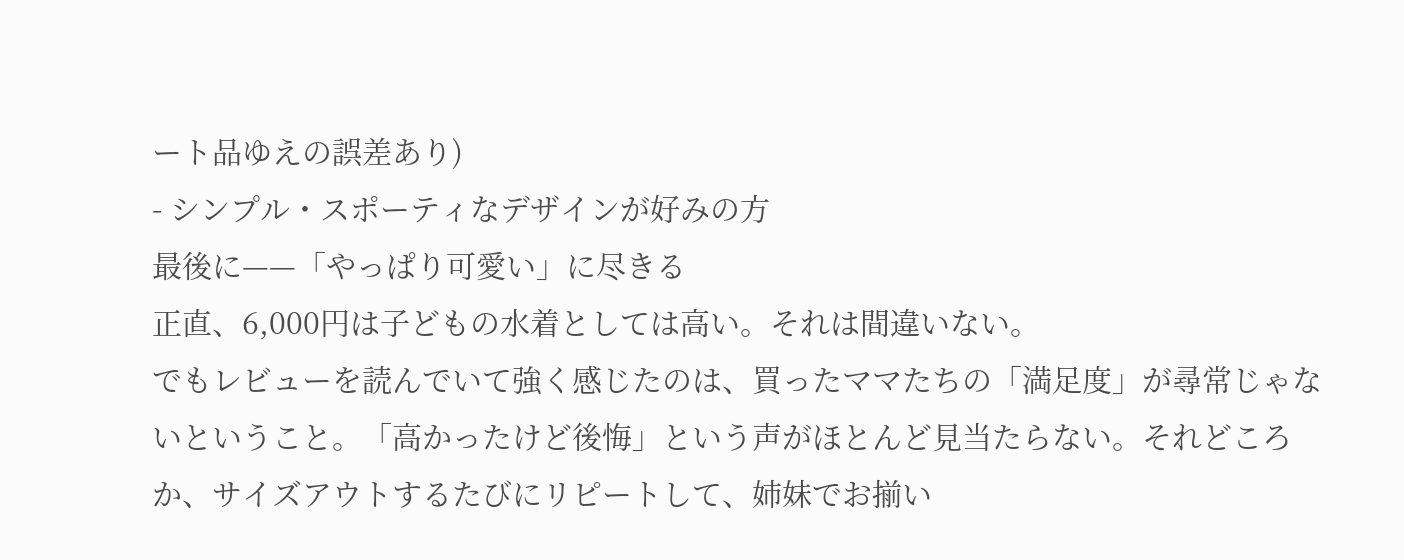ート品ゆえの誤差あり)
- シンプル・スポーティなデザインが好みの方
最後に——「やっぱり可愛い」に尽きる
正直、6,000円は子どもの水着としては高い。それは間違いない。
でもレビューを読んでいて強く感じたのは、買ったママたちの「満足度」が尋常じゃないということ。「高かったけど後悔」という声がほとんど見当たらない。それどころか、サイズアウトするたびにリピートして、姉妹でお揃い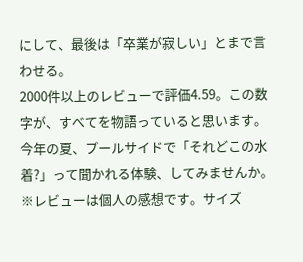にして、最後は「卒業が寂しい」とまで言わせる。
2000件以上のレビューで評価4.59。この数字が、すべてを物語っていると思います。
今年の夏、プールサイドで「それどこの水着?」って聞かれる体験、してみませんか。
※レビューは個人の感想です。サイズ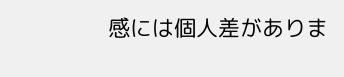感には個人差がありま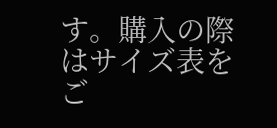す。購入の際はサイズ表をご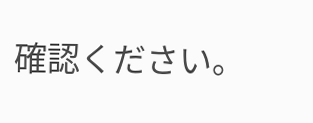確認ください。